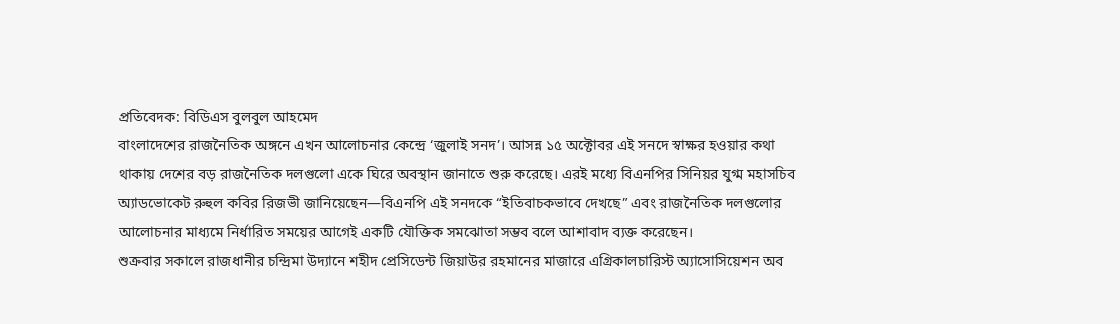প্রতিবেদক: বিডিএস বুলবুল আহমেদ
বাংলাদেশের রাজনৈতিক অঙ্গনে এখন আলোচনার কেন্দ্রে ‘জুলাই সনদ’। আসন্ন ১৫ অক্টোবর এই সনদে স্বাক্ষর হওয়ার কথা থাকায় দেশের বড় রাজনৈতিক দলগুলো একে ঘিরে অবস্থান জানাতে শুরু করেছে। এরই মধ্যে বিএনপির সিনিয়র যুগ্ম মহাসচিব অ্যাডভোকেট রুহুল কবির রিজভী জানিয়েছেন—বিএনপি এই সনদকে “ইতিবাচকভাবে দেখছে” এবং রাজনৈতিক দলগুলোর আলোচনার মাধ্যমে নির্ধারিত সময়ের আগেই একটি যৌক্তিক সমঝোতা সম্ভব বলে আশাবাদ ব্যক্ত করেছেন।
শুক্রবার সকালে রাজধানীর চন্দ্রিমা উদ্যানে শহীদ প্রেসিডেন্ট জিয়াউর রহমানের মাজারে এগ্রিকালচারিস্ট অ্যাসোসিয়েশন অব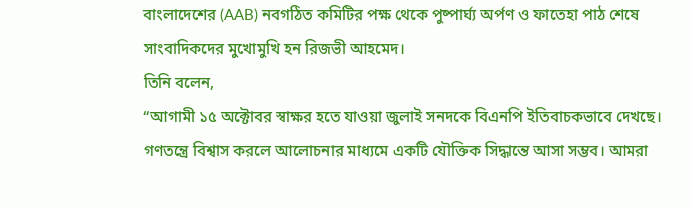বাংলাদেশের (AAB) নবগঠিত কমিটির পক্ষ থেকে পুষ্পার্ঘ্য অর্পণ ও ফাতেহা পাঠ শেষে সাংবাদিকদের মুখোমুখি হন রিজভী আহমেদ।
তিনি বলেন,
“আগামী ১৫ অক্টোবর স্বাক্ষর হতে যাওয়া জুলাই সনদকে বিএনপি ইতিবাচকভাবে দেখছে। গণতন্ত্রে বিশ্বাস করলে আলোচনার মাধ্যমে একটি যৌক্তিক সিদ্ধান্তে আসা সম্ভব। আমরা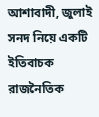আশাবাদী, জুলাই সনদ নিয়ে একটি ইতিবাচক রাজনৈতিক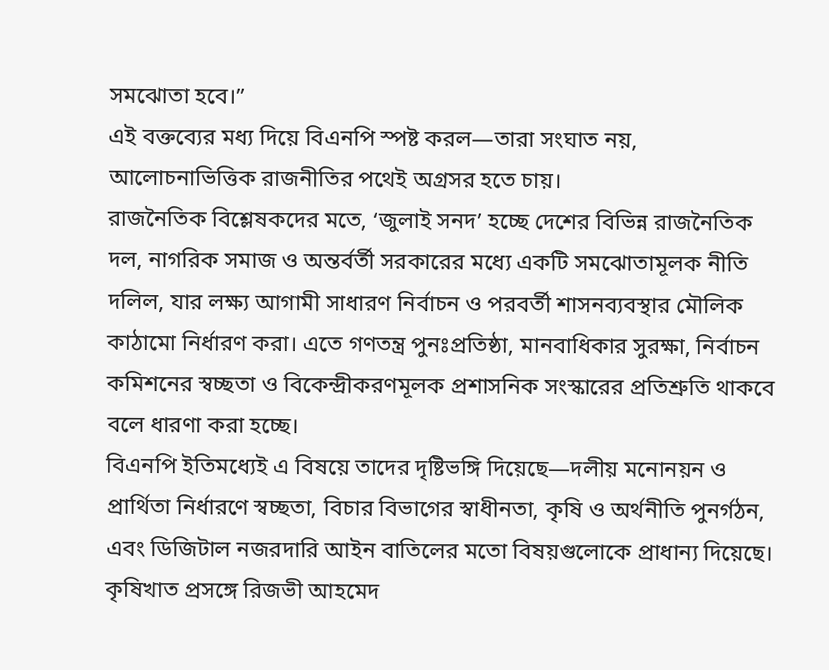সমঝোতা হবে।”
এই বক্তব্যের মধ্য দিয়ে বিএনপি স্পষ্ট করল—তারা সংঘাত নয়, আলোচনাভিত্তিক রাজনীতির পথেই অগ্রসর হতে চায়।
রাজনৈতিক বিশ্লেষকদের মতে, ‘জুলাই সনদ’ হচ্ছে দেশের বিভিন্ন রাজনৈতিক দল, নাগরিক সমাজ ও অন্তর্বর্তী সরকারের মধ্যে একটি সমঝোতামূলক নীতি দলিল, যার লক্ষ্য আগামী সাধারণ নির্বাচন ও পরবর্তী শাসনব্যবস্থার মৌলিক কাঠামো নির্ধারণ করা। এতে গণতন্ত্র পুনঃপ্রতিষ্ঠা, মানবাধিকার সুরক্ষা, নির্বাচন কমিশনের স্বচ্ছতা ও বিকেন্দ্রীকরণমূলক প্রশাসনিক সংস্কারের প্রতিশ্রুতি থাকবে বলে ধারণা করা হচ্ছে।
বিএনপি ইতিমধ্যেই এ বিষয়ে তাদের দৃষ্টিভঙ্গি দিয়েছে—দলীয় মনোনয়ন ও প্রার্থিতা নির্ধারণে স্বচ্ছতা, বিচার বিভাগের স্বাধীনতা, কৃষি ও অর্থনীতি পুনর্গঠন, এবং ডিজিটাল নজরদারি আইন বাতিলের মতো বিষয়গুলোকে প্রাধান্য দিয়েছে।
কৃষিখাত প্রসঙ্গে রিজভী আহমেদ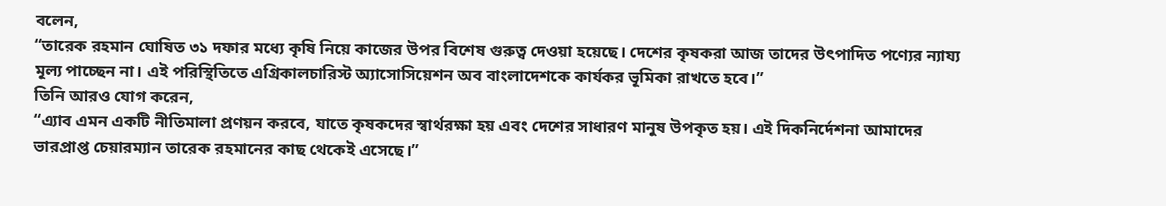বলেন,
“তারেক রহমান ঘোষিত ৩১ দফার মধ্যে কৃষি নিয়ে কাজের উপর বিশেষ গুরুত্ব দেওয়া হয়েছে। দেশের কৃষকরা আজ তাদের উৎপাদিত পণ্যের ন্যায্য মূল্য পাচ্ছেন না। এই পরিস্থিতিতে এগ্রিকালচারিস্ট অ্যাসোসিয়েশন অব বাংলাদেশকে কার্যকর ভূমিকা রাখতে হবে।”
তিনি আরও যোগ করেন,
“এ্যাব এমন একটি নীতিমালা প্রণয়ন করবে, যাতে কৃষকদের স্বার্থরক্ষা হয় এবং দেশের সাধারণ মানুষ উপকৃত হয়। এই দিকনির্দেশনা আমাদের ভারপ্রাপ্ত চেয়ারম্যান তারেক রহমানের কাছ থেকেই এসেছে।”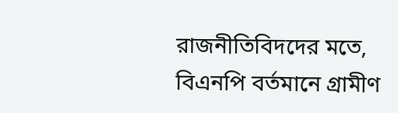রাজনীতিবিদদের মতে, বিএনপি বর্তমানে গ্রামীণ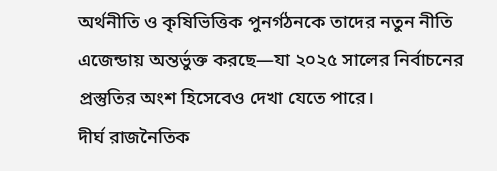অর্থনীতি ও কৃষিভিত্তিক পুনর্গঠনকে তাদের নতুন নীতি এজেন্ডায় অন্তর্ভুক্ত করছে—যা ২০২৫ সালের নির্বাচনের প্রস্তুতির অংশ হিসেবেও দেখা যেতে পারে।
দীর্ঘ রাজনৈতিক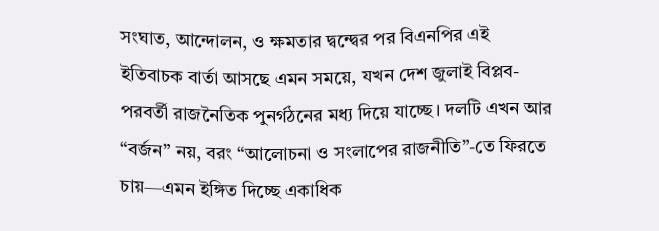সংঘাত, আন্দোলন, ও ক্ষমতার দ্বন্দ্বের পর বিএনপির এই ইতিবাচক বার্তা আসছে এমন সময়ে, যখন দেশ জুলাই বিপ্লব-পরবর্তী রাজনৈতিক পুনর্গঠনের মধ্য দিয়ে যাচ্ছে। দলটি এখন আর “বর্জন” নয়, বরং “আলোচনা ও সংলাপের রাজনীতি”-তে ফিরতে চায়—এমন ইঙ্গিত দিচ্ছে একাধিক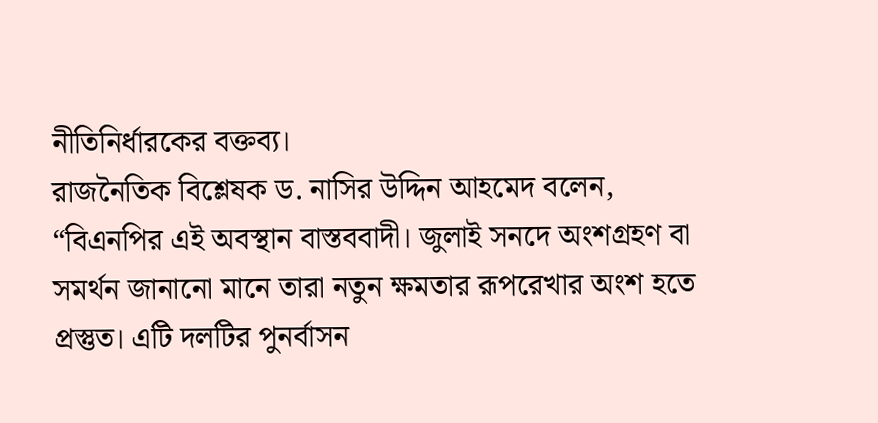নীতিনির্ধারকের বক্তব্য।
রাজনৈতিক বিশ্লেষক ড. নাসির উদ্দিন আহমেদ বলেন,
“বিএনপির এই অবস্থান বাস্তববাদী। জুলাই সনদে অংশগ্রহণ বা সমর্থন জানানো মানে তারা নতুন ক্ষমতার রূপরেখার অংশ হতে প্রস্তুত। এটি দলটির পুনর্বাসন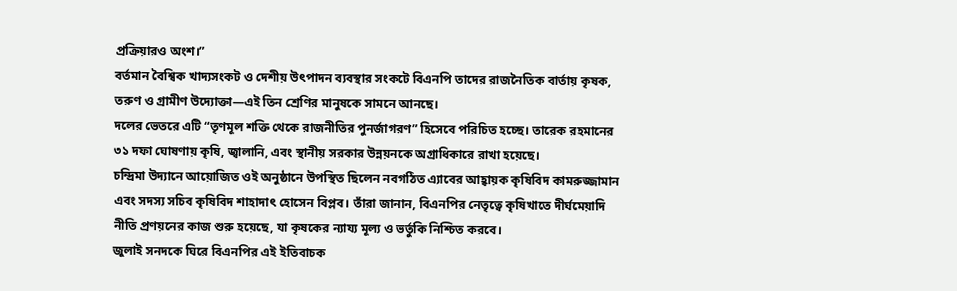প্রক্রিয়ারও অংশ।”
বর্তমান বৈশ্বিক খাদ্যসংকট ও দেশীয় উৎপাদন ব্যবস্থার সংকটে বিএনপি তাদের রাজনৈতিক বার্তায় কৃষক, তরুণ ও গ্রামীণ উদ্যোক্তা—এই তিন শ্রেণির মানুষকে সামনে আনছে।
দলের ভেতরে এটি “তৃণমূল শক্তি থেকে রাজনীতির পুনর্জাগরণ” হিসেবে পরিচিত হচ্ছে। তারেক রহমানের ৩১ দফা ঘোষণায় কৃষি, জ্বালানি, এবং স্থানীয় সরকার উন্নয়নকে অগ্রাধিকারে রাখা হয়েছে।
চন্দ্রিমা উদ্যানে আয়োজিত ওই অনুষ্ঠানে উপস্থিত ছিলেন নবগঠিত এ্যাবের আহ্বায়ক কৃষিবিদ কামরুজ্জামান এবং সদস্য সচিব কৃষিবিদ শাহাদাৎ হোসেন বিপ্লব। তাঁরা জানান, বিএনপির নেতৃত্বে কৃষিখাতে দীর্ঘমেয়াদি নীতি প্রণয়নের কাজ শুরু হয়েছে, যা কৃষকের ন্যায্য মূল্য ও ভর্তুকি নিশ্চিত করবে।
জুলাই সনদকে ঘিরে বিএনপির এই ইতিবাচক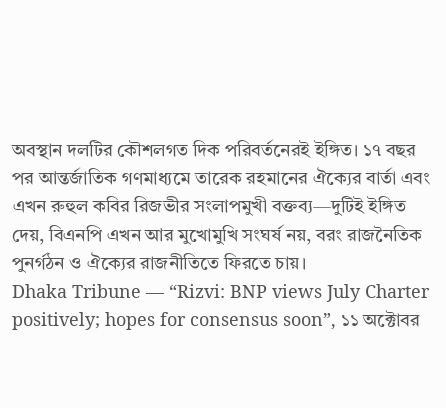অবস্থান দলটির কৌশলগত দিক পরিবর্তনেরই ইঙ্গিত। ১৭ বছর পর আন্তর্জাতিক গণমাধ্যমে তারেক রহমানের ঐক্যের বার্তা এবং এখন রুহুল কবির রিজভীর সংলাপমুখী বক্তব্য—দুটিই ইঙ্গিত দেয়, বিএনপি এখন আর মুখোমুখি সংঘর্ষ নয়, বরং রাজনৈতিক পুনর্গঠন ও ঐক্যের রাজনীতিতে ফিরতে চায়।
Dhaka Tribune — “Rizvi: BNP views July Charter positively; hopes for consensus soon”, ১১ অক্টোবর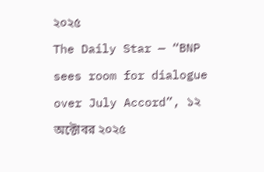২০২৫
The Daily Star — “BNP sees room for dialogue over July Accord”, ১২ অক্টোবর ২০২৫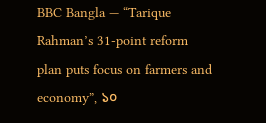BBC Bangla — “Tarique Rahman’s 31-point reform plan puts focus on farmers and economy”, ১০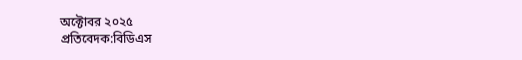অক্টোবর ২০২৫
প্রতিবেদক:বিডিএস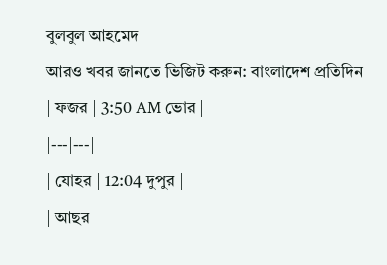বুলবুল আহমেদ
আরও খবর জানতে ভিজিট করুন: বাংলাদেশ প্রতিদিন
| ফজর | 3:50 AM ভোর |
|---|---|
| যোহর | 12:04 দুপুর |
| আছর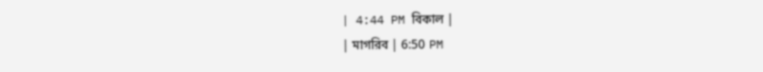| 4:44 PM বিকাল |
| মাগরিব | 6:50 PM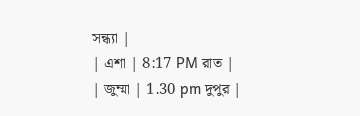সন্ধ্যা |
| এশা | 8:17 PM রাত |
| জুম্মা | 1.30 pm দুপুর |